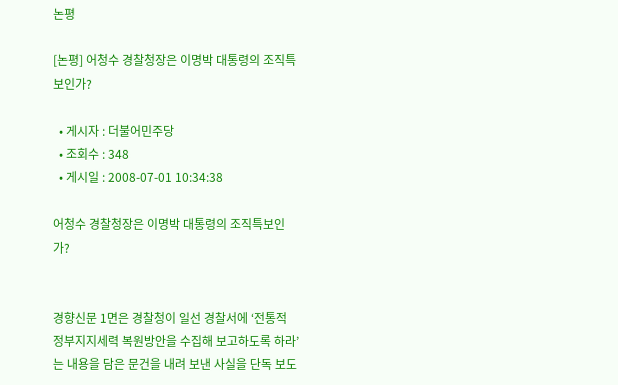논평

[논평] 어청수 경찰청장은 이명박 대통령의 조직특보인가?

  • 게시자 : 더불어민주당
  • 조회수 : 348
  • 게시일 : 2008-07-01 10:34:38

어청수 경찰청장은 이명박 대통령의 조직특보인가?


경향신문 1면은 경찰청이 일선 경찰서에 ‘전통적 정부지지세력 복원방안을 수집해 보고하도록 하라’는 내용을 담은 문건을 내려 보낸 사실을 단독 보도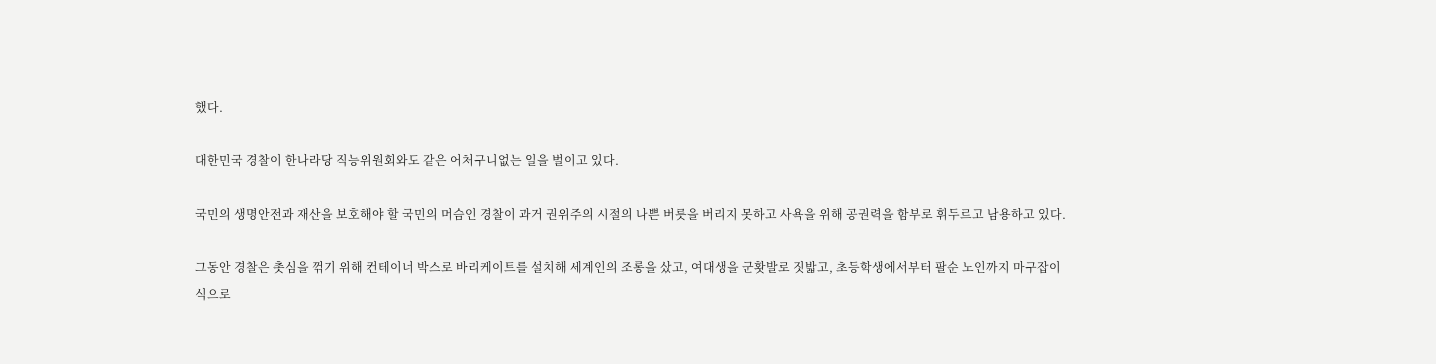했다.

대한민국 경찰이 한나라당 직능위원회와도 같은 어처구니없는 일을 벌이고 있다.

국민의 생명안전과 재산을 보호해야 할 국민의 머슴인 경찰이 과거 권위주의 시절의 나쁜 버릇을 버리지 못하고 사욕을 위해 공권력을 함부로 휘두르고 남용하고 있다.

그동안 경찰은 촛심을 꺾기 위해 컨테이너 박스로 바리케이트를 설치해 세계인의 조롱을 샀고, 여대생을 군홧발로 짓밟고, 초등학생에서부터 팔순 노인까지 마구잡이식으로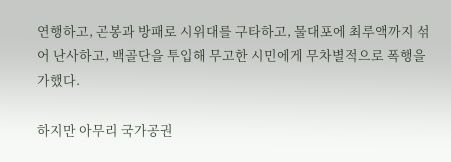연행하고, 곤봉과 방패로 시위대를 구타하고, 물대포에 최루액까지 섞어 난사하고, 백골단을 투입해 무고한 시민에게 무차별적으로 폭행을 가했다.

하지만 아무리 국가공권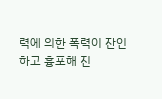력에 의한 폭력이 잔인하고 흉포해 진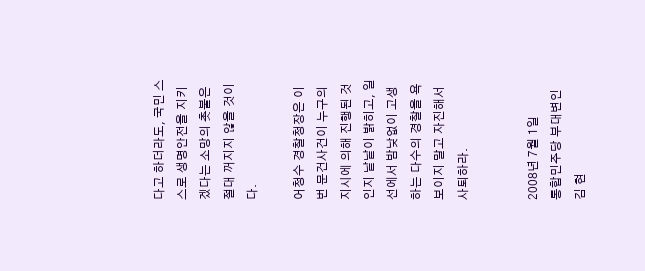다고 하더라도, 국민 스스로 생명안전을 지키겠다는 소망의 촛불은 절대 꺼지지 않을 것이다.

어청수 경찰청장은 이번 문건사건이 누구의 지시에 의해 진행된 것인지 낱낱이 밝히고, 일선에서 밤낮없이 고생하는 다수의 경찰을 욕보이지 말고 자진해서 사퇴하라.


2008년 7월 1일
통합민주당 부대변인 김 현